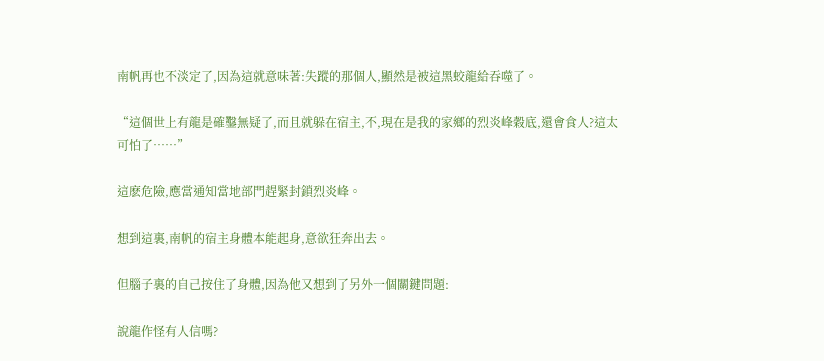南帆再也不淡定了,因為這就意味著:失蹤的那個人,顯然是被這黑蛟龍給吞噬了。

“這個世上有龍是確鑿無疑了,而且就躲在宿主,不,現在是我的家鄉的烈炎峰穀底,還會食人?這太可怕了……”

這麽危險,應當通知當地部門趕緊封鎖烈炎峰。

想到這裏,南帆的宿主身體本能起身,意欲狂奔出去。

但腦子裏的自己按住了身體,因為他又想到了另外一個關鍵問題:

說龍作怪有人信嗎?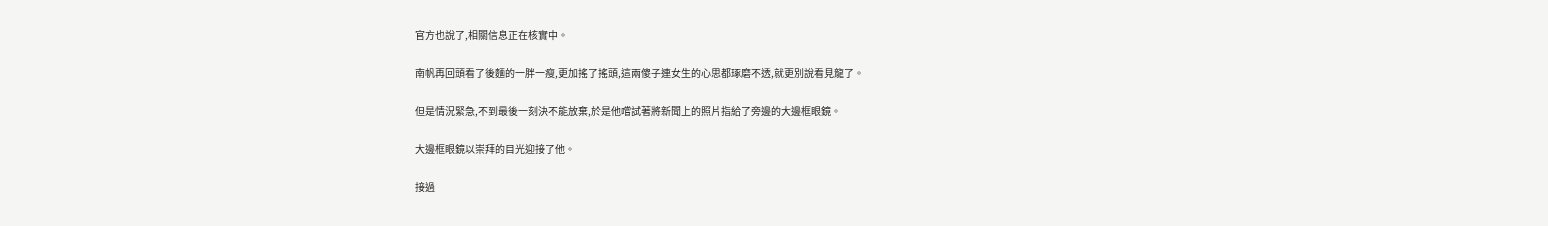官方也說了,相關信息正在核實中。

南帆再回頭看了後麵的一胖一瘦,更加搖了搖頭,這兩傻子連女生的心思都琢磨不透,就更別說看見龍了。

但是情況緊急,不到最後一刻決不能放棄,於是他嚐試著將新聞上的照片指給了旁邊的大邊框眼鏡。

大邊框眼鏡以崇拜的目光迎接了他。

接過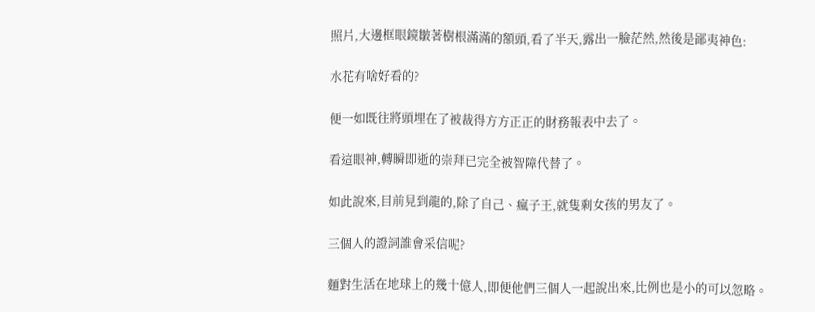照片,大邊框眼鏡皺著樹根滿滿的額頭,看了半天,露出一臉茫然,然後是鄙夷神色:

水花有啥好看的?

便一如既往將頭埋在了被裁得方方正正的財務報表中去了。

看這眼神,轉瞬即逝的崇拜已完全被智障代替了。

如此說來,目前見到龍的,除了自己、瘋子王,就隻剩女孩的男友了。

三個人的證詞誰會采信呢?

麵對生活在地球上的幾十億人,即便他們三個人一起說出來,比例也是小的可以忽略。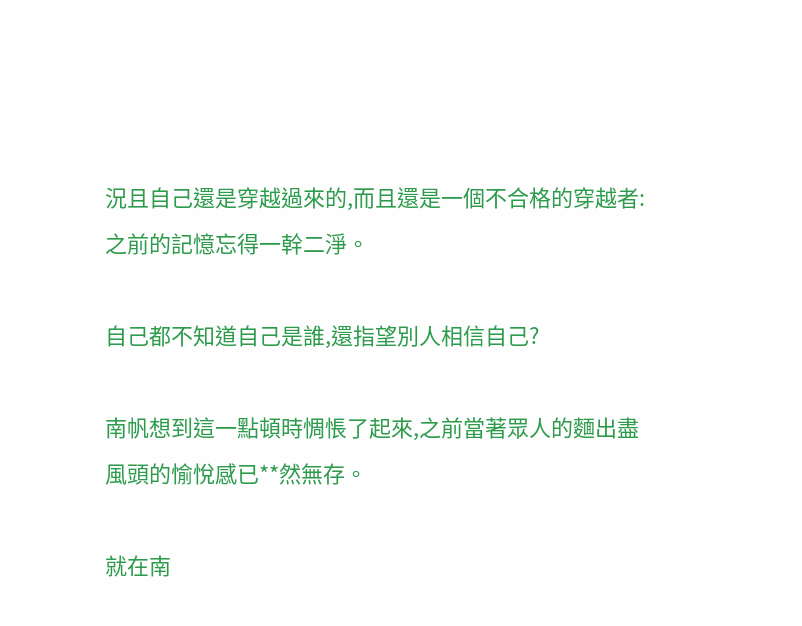況且自己還是穿越過來的,而且還是一個不合格的穿越者:之前的記憶忘得一幹二淨。

自己都不知道自己是誰,還指望別人相信自己?

南帆想到這一點頓時惆悵了起來,之前當著眾人的麵出盡風頭的愉悅感已**然無存。

就在南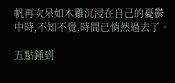帆再次呆如木雞沉浸在自己的憂鬱中時,不知不覺,時間已悄然過去了。

五點鍾到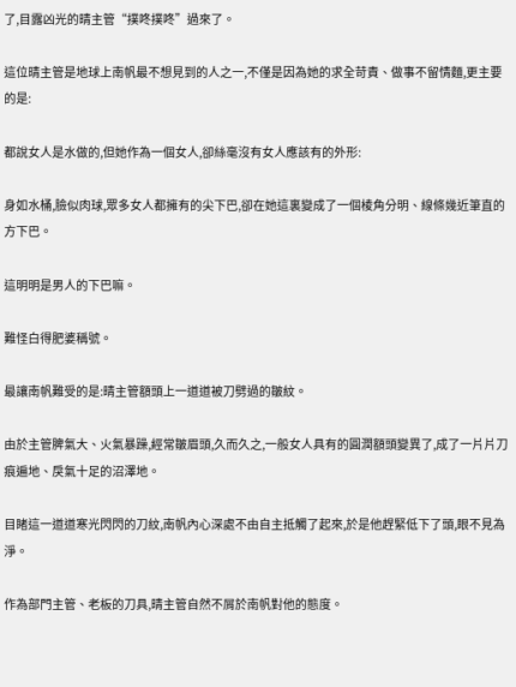了,目露凶光的晴主管“撲咚撲咚”過來了。

這位晴主管是地球上南帆最不想見到的人之一,不僅是因為她的求全苛責、做事不留情麵,更主要的是:

都說女人是水做的,但她作為一個女人,卻絲毫沒有女人應該有的外形:

身如水桶,臉似肉球,眾多女人都擁有的尖下巴,卻在她這裏變成了一個棱角分明、線條幾近筆直的方下巴。

這明明是男人的下巴嘛。

難怪白得肥婆稱號。

最讓南帆難受的是:晴主管額頭上一道道被刀劈過的皺紋。

由於主管脾氣大、火氣暴躁,經常皺眉頭,久而久之,一般女人具有的圓潤額頭變異了,成了一片片刀痕遍地、戾氣十足的沼澤地。

目睹這一道道寒光閃閃的刀紋,南帆內心深處不由自主抵觸了起來,於是他趕緊低下了頭,眼不見為淨。

作為部門主管、老板的刀具,晴主管自然不屑於南帆對他的態度。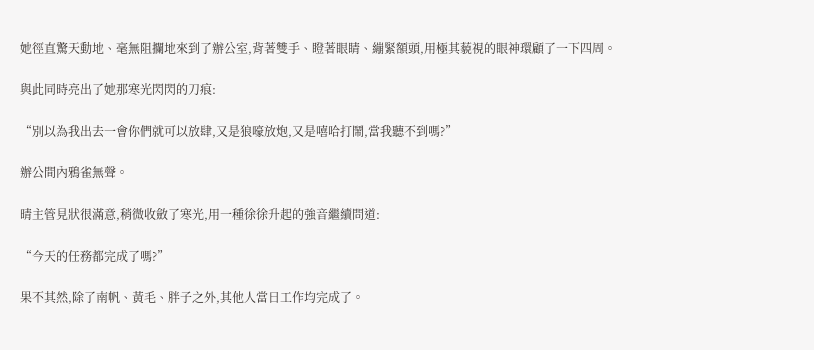她徑直驚天動地、毫無阻攔地來到了辦公室,背著雙手、瞪著眼睛、繃緊額頭,用極其藐視的眼神環顧了一下四周。

與此同時亮出了她那寒光閃閃的刀痕:

“別以為我出去一會你們就可以放肆,又是狼嚎放炮,又是嘻哈打鬧,當我聽不到嗎?”

辦公間內鴉雀無聲。

晴主管見狀很滿意,稍微收斂了寒光,用一種徐徐升起的強音繼續問道:

“今天的任務都完成了嗎?”

果不其然,除了南帆、黃毛、胖子之外,其他人當日工作均完成了。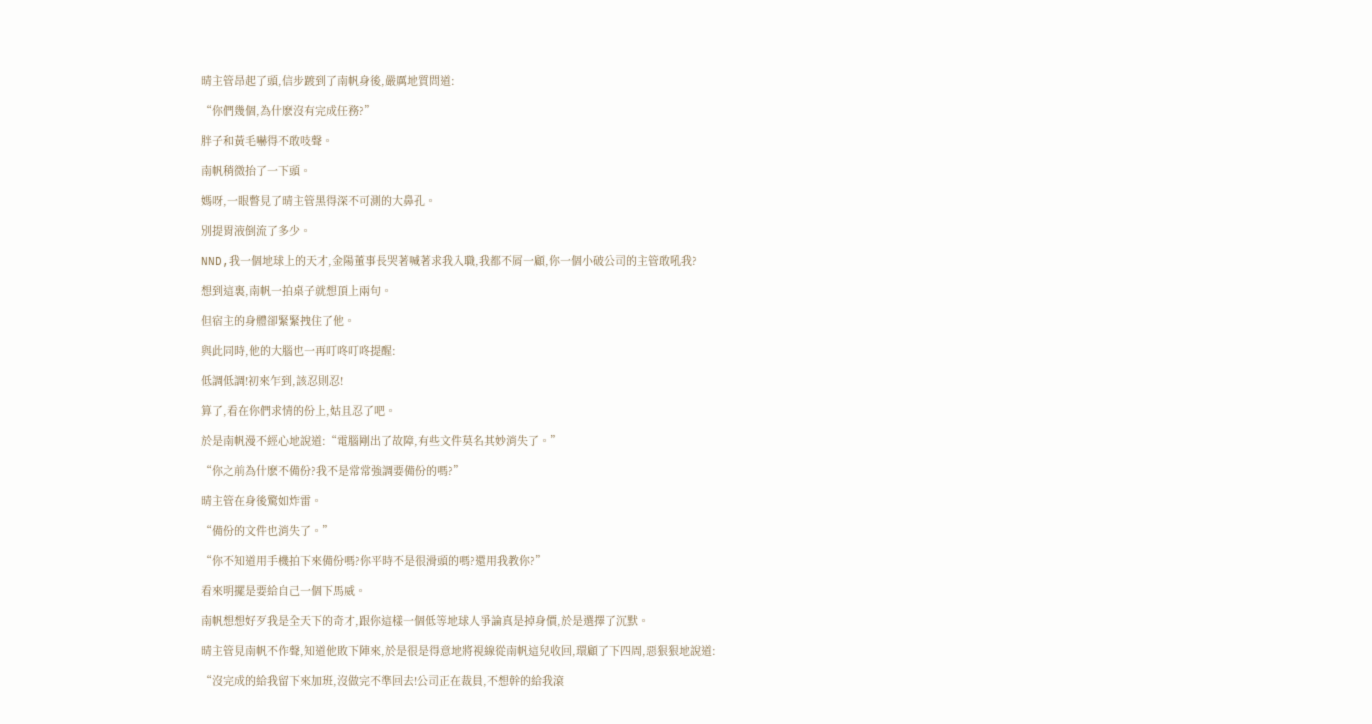晴主管昂起了頭,信步踱到了南帆身後,嚴厲地質問道:

“你們幾個,為什麽沒有完成任務?”

胖子和黃毛嚇得不敢吱聲。

南帆稍微抬了一下頭。

媽呀,一眼瞥見了晴主管黑得深不可測的大鼻孔。

別提胃液倒流了多少。

NND,我一個地球上的天才,金陽董事長哭著喊著求我入職,我都不屑一顧,你一個小破公司的主管敢吼我?

想到這裏,南帆一拍桌子就想頂上兩句。

但宿主的身體卻緊緊拽住了他。

與此同時,他的大腦也一再叮咚叮咚提醒:

低調低調!初來乍到,該忍則忍!

算了,看在你們求情的份上,姑且忍了吧。

於是南帆漫不經心地說道:“電腦剛出了故障,有些文件莫名其妙消失了。”

“你之前為什麽不備份?我不是常常強調要備份的嗎?”

晴主管在身後驚如炸雷。

“備份的文件也消失了。”

“你不知道用手機拍下來備份嗎?你平時不是很滑頭的嗎?還用我教你?”

看來明擺是要給自己一個下馬威。

南帆想想好歹我是全天下的奇才,跟你這樣一個低等地球人爭論真是掉身價,於是選擇了沉默。

晴主管見南帆不作聲,知道他敗下陣來,於是很是得意地將視線從南帆這兒收回,環顧了下四周,惡狠狠地說道:

“沒完成的給我留下來加班,沒做完不準回去!公司正在裁員,不想幹的給我滾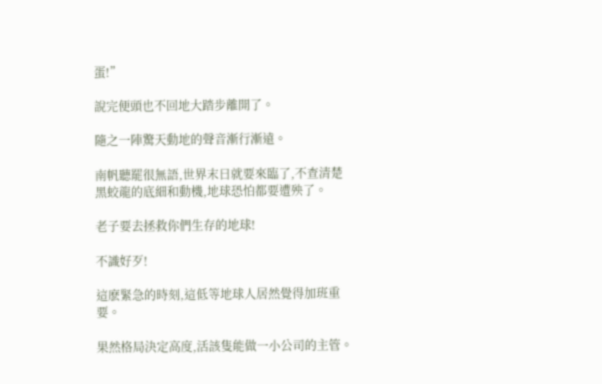蛋!”

說完便頭也不回地大踏步離開了。

隨之一陣驚天動地的聲音漸行漸遠。

南帆聽罷很無語,世界末日就要來臨了,不查清楚黑蛟龍的底細和動機,地球恐怕都要遭殃了。

老子要去拯救你們生存的地球!

不識好歹!

這麽緊急的時刻,這低等地球人居然覺得加班重要。

果然格局決定高度,活該隻能做一小公司的主管。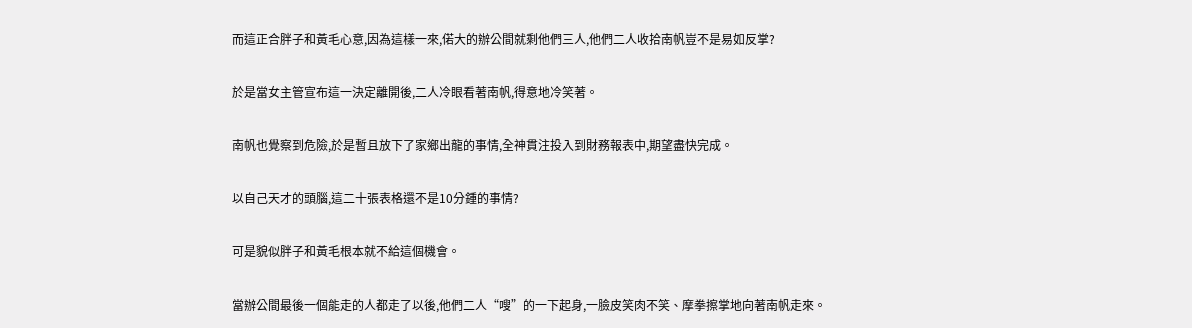而這正合胖子和黃毛心意,因為這樣一來,偌大的辦公間就剩他們三人,他們二人收拾南帆豈不是易如反掌?

於是當女主管宣布這一決定離開後,二人冷眼看著南帆,得意地冷笑著。

南帆也覺察到危險,於是暫且放下了家鄉出龍的事情,全神貫注投入到財務報表中,期望盡快完成。

以自己天才的頭腦,這二十張表格還不是10分鍾的事情?

可是貌似胖子和黃毛根本就不給這個機會。

當辦公間最後一個能走的人都走了以後,他們二人“嗖”的一下起身,一臉皮笑肉不笑、摩拳擦掌地向著南帆走來。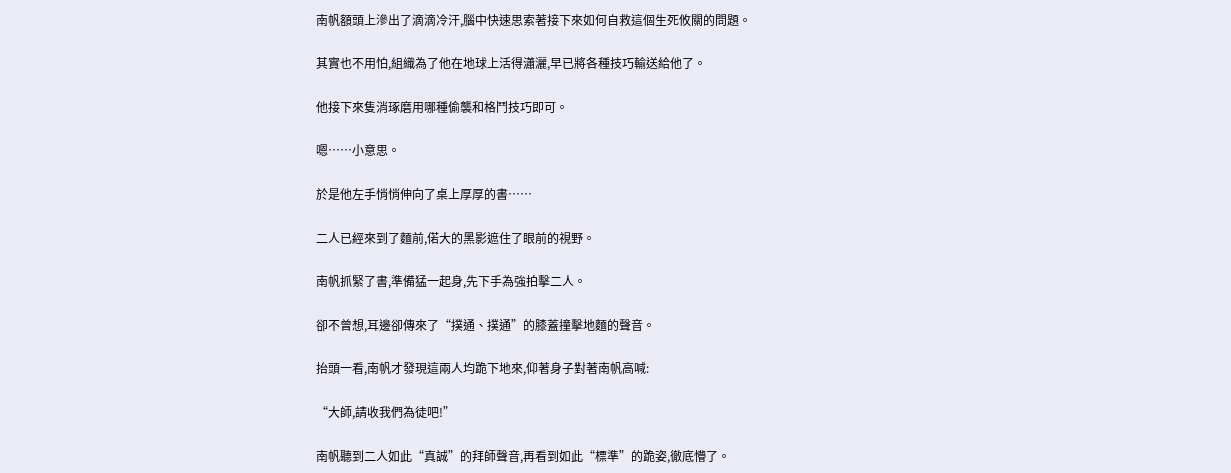南帆額頭上滲出了滴滴冷汗,腦中快速思索著接下來如何自救這個生死攸關的問題。

其實也不用怕,組織為了他在地球上活得瀟灑,早已將各種技巧輸送給他了。

他接下來隻消琢磨用哪種偷襲和格鬥技巧即可。

嗯……小意思。

於是他左手悄悄伸向了桌上厚厚的書……

二人已經來到了麵前,偌大的黑影遮住了眼前的視野。

南帆抓緊了書,準備猛一起身,先下手為強拍擊二人。

卻不曾想,耳邊卻傳來了“撲通、撲通”的膝蓋撞擊地麵的聲音。

抬頭一看,南帆才發現這兩人均跪下地來,仰著身子對著南帆高喊:

“大師,請收我們為徒吧!”

南帆聽到二人如此“真誠”的拜師聲音,再看到如此“標準”的跪姿,徹底懵了。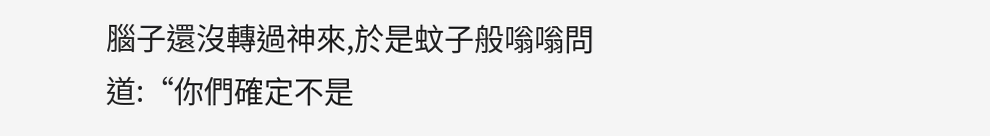腦子還沒轉過神來,於是蚊子般嗡嗡問道:“你們確定不是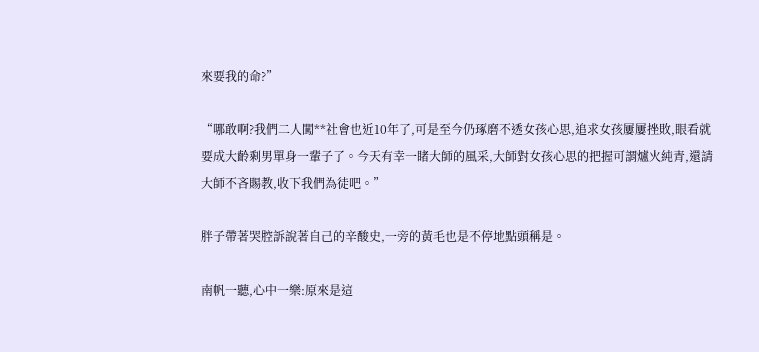來要我的命?”

“哪敢啊?我們二人闖**社會也近10年了,可是至今仍琢磨不透女孩心思,追求女孩屢屢挫敗,眼看就要成大齡剩男單身一輩子了。今天有幸一睹大師的風采,大師對女孩心思的把握可謂爐火純青,還請大師不吝賜教,收下我們為徒吧。”

胖子帶著哭腔訴說著自己的辛酸史,一旁的黃毛也是不停地點頭稱是。

南帆一聽,心中一樂:原來是這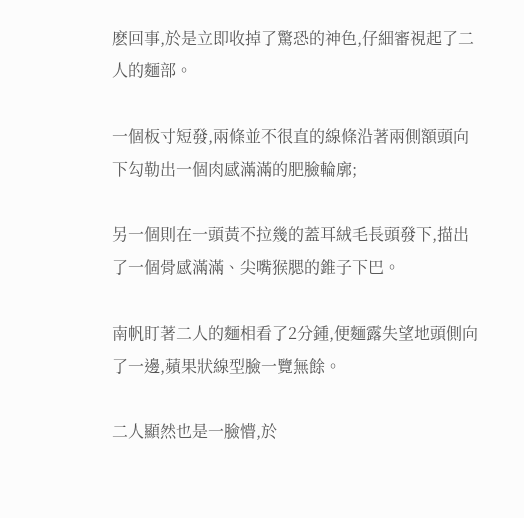麽回事,於是立即收掉了驚恐的神色,仔細審視起了二人的麵部。

一個板寸短發,兩條並不很直的線條沿著兩側額頭向下勾勒出一個肉感滿滿的肥臉輪廓;

另一個則在一頭黃不拉幾的蓋耳絨毛長頭發下,描出了一個骨感滿滿、尖嘴猴腮的錐子下巴。

南帆盯著二人的麵相看了2分鍾,便麵露失望地頭側向了一邊,蘋果狀線型臉一覽無餘。

二人顯然也是一臉懵,於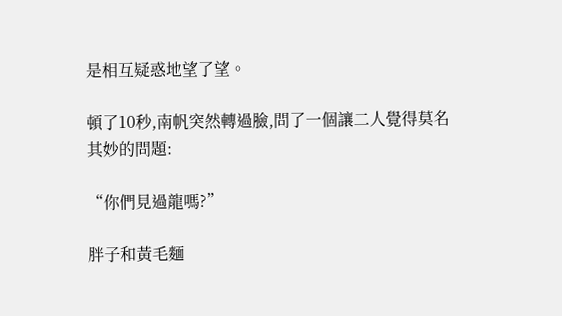是相互疑惑地望了望。

頓了10秒,南帆突然轉過臉,問了一個讓二人覺得莫名其妙的問題:

“你們見過龍嗎?”

胖子和黃毛麵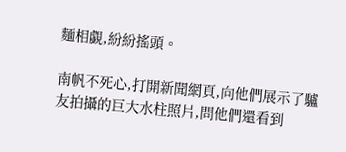麵相覷,紛紛搖頭。

南帆不死心,打開新聞網頁,向他們展示了驢友拍攝的巨大水柱照片,問他們還看到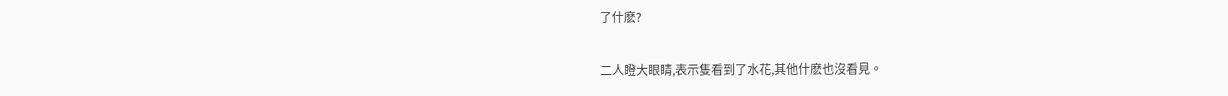了什麽?

二人瞪大眼睛,表示隻看到了水花,其他什麽也沒看見。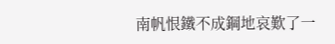南帆恨鐵不成鋼地哀歎了一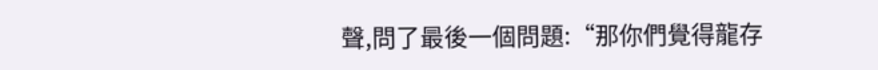聲,問了最後一個問題:“那你們覺得龍存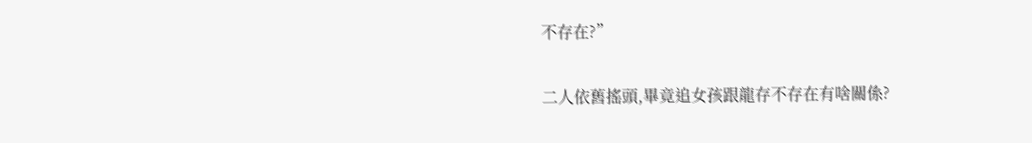不存在?”

二人依舊搖頭,畢竟追女孩跟龍存不存在有啥關係?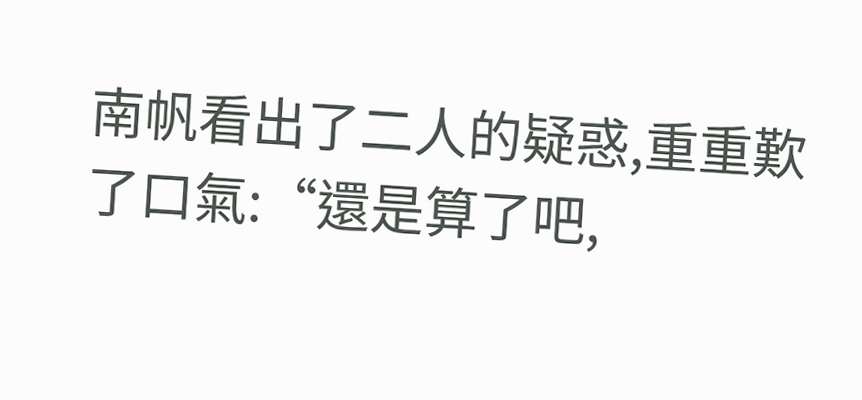南帆看出了二人的疑惑,重重歎了口氣:“還是算了吧,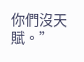你們沒天賦。”